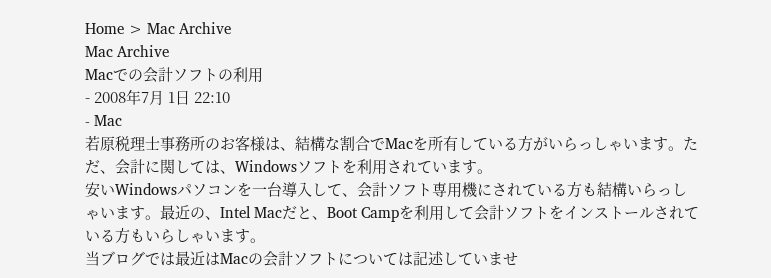Home > Mac Archive
Mac Archive
Macでの会計ソフトの利用
- 2008年7月 1日 22:10
- Mac
若原税理士事務所のお客様は、結構な割合でMacを所有している方がいらっしゃいます。ただ、会計に関しては、Windowsソフトを利用されています。
安いWindowsパソコンを一台導入して、会計ソフト専用機にされている方も結構いらっしゃいます。最近の、Intel Macだと、Boot Campを利用して会計ソフトをインストールされている方もいらしゃいます。
当ブログでは最近はMacの会計ソフトについては記述していませ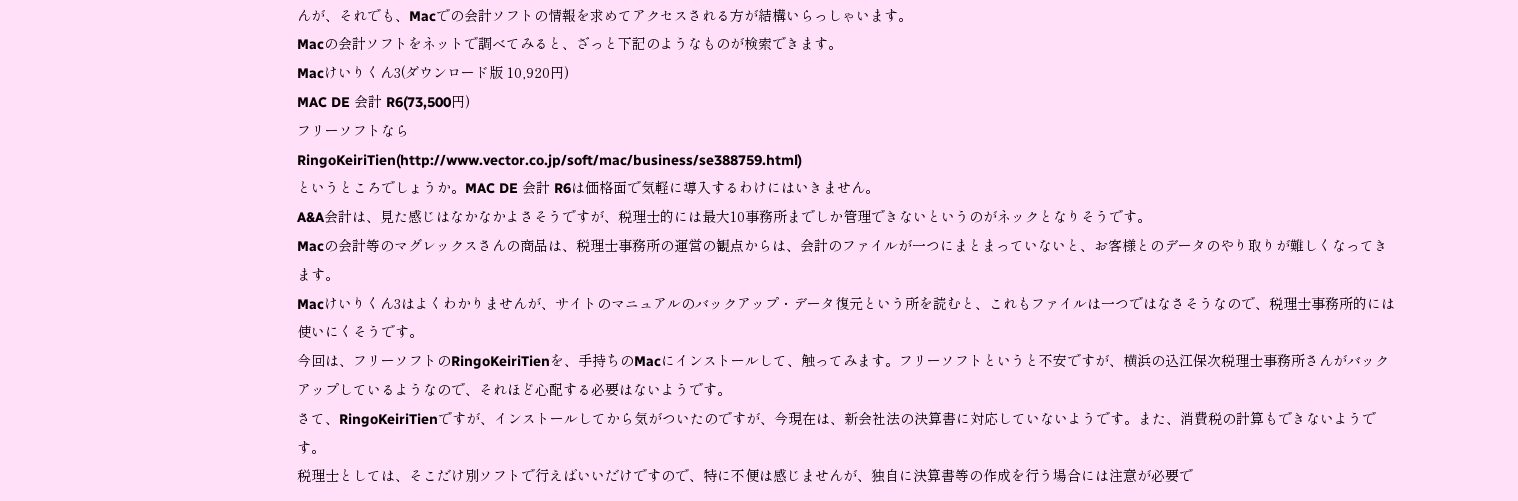んが、それでも、Macでの会計ソフトの情報を求めてアクセスされる方が結構いらっしゃいます。
Macの会計ソフトをネットで調べてみると、ざっと下記のようなものが検索できます。
Macけいりくん3(ダウンロード版 10,920円)
MAC DE 会計 R6(73,500円)
フリーソフトなら
RingoKeiriTien(http://www.vector.co.jp/soft/mac/business/se388759.html)
というところでしょうか。MAC DE 会計 R6は価格面で気軽に導入するわけにはいきません。
A&A会計は、見た感じはなかなかよさそうですが、税理士的には最大10事務所までしか管理できないというのがネックとなりそうです。
Macの会計等のマグレックスさんの商品は、税理士事務所の運営の観点からは、会計のファイルが一つにまとまっていないと、お客様とのデータのやり取りが難しくなってきます。
Macけいりくん3はよくわかりませんが、サイトのマニュアルのバックアップ・データ復元という所を読むと、これもファイルは一つではなさそうなので、税理士事務所的には使いにくそうです。
今回は、フリーソフトのRingoKeiriTienを、手持ちのMacにインストールして、触ってみます。フリーソフトというと不安ですが、横浜の込江保次税理士事務所さんがバックアップしているようなので、それほど心配する必要はないようです。
さて、RingoKeiriTienですが、インストールしてから気がついたのですが、今現在は、新会社法の決算書に対応していないようです。また、消費税の計算もできないようです。
税理士としては、そこだけ別ソフトで行えばいいだけですので、特に不便は感じませんが、独自に決算書等の作成を行う場合には注意が必要で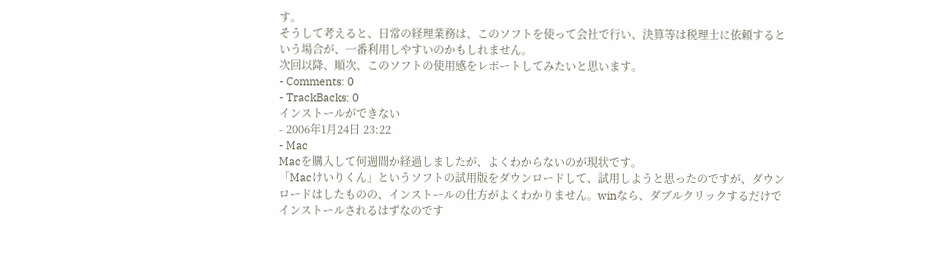す。
そうして考えると、日常の経理業務は、このソフトを使って会社で行い、決算等は税理士に依頼するという場合が、一番利用しやすいのかもしれません。
次回以降、順次、このソフトの使用感をレポートしてみたいと思います。
- Comments: 0
- TrackBacks: 0
インストールができない
- 2006年1月24日 23:22
- Mac
Macを購入して何週間か経過しましたが、よくわからないのが現状です。
「Macけいりくん」というソフトの試用版をダウンロードして、試用しようと思ったのですが、ダウンロードはしたものの、インストールの仕方がよくわかりません。winなら、ダブルクリックするだけでインストールされるはずなのです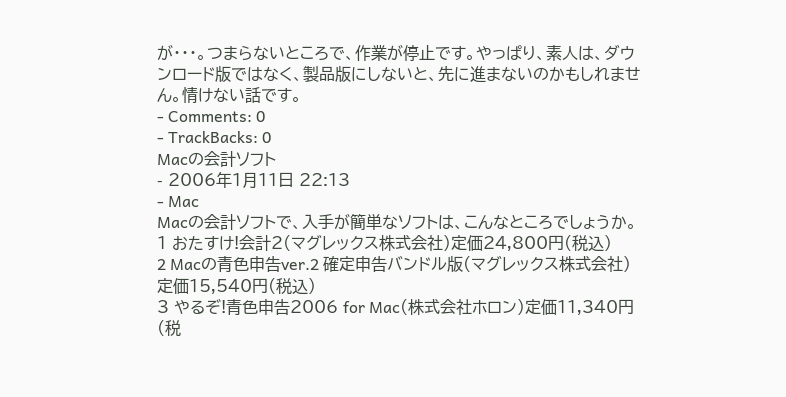が・・・。つまらないところで、作業が停止です。やっぱり、素人は、ダウンロード版ではなく、製品版にしないと、先に進まないのかもしれません。情けない話です。
- Comments: 0
- TrackBacks: 0
Macの会計ソフト
- 2006年1月11日 22:13
- Mac
Macの会計ソフトで、入手が簡単なソフトは、こんなところでしょうか。
1 おたすけ!会計2(マグレックス株式会社)定価24,800円(税込)
2 Macの青色申告ver.2 確定申告バンドル版(マグレックス株式会社)定価15,540円(税込)
3 やるぞ!青色申告2006 for Mac(株式会社ホロン)定価11,340円(税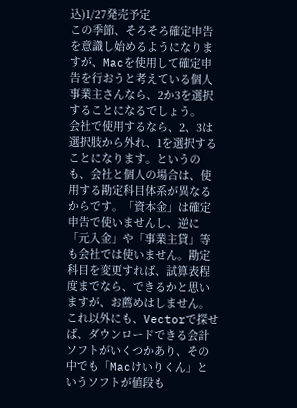込)1/27発売予定
この季節、そろそろ確定申告を意識し始めるようになりますが、Macを使用して確定申告を行おうと考えている個人事業主さんなら、2か3を選択することになるでしょう。
会社で使用するなら、2、3は選択肢から外れ、1を選択することになります。というのも、会社と個人の場合は、使用する勘定科目体系が異なるからです。「資本金」は確定申告で使いませんし、逆に「元入金」や「事業主貸」等も会社では使いません。勘定科目を変更すれば、試算表程度までなら、できるかと思いますが、お薦めはしません。
これ以外にも、Vectorで探せば、ダウンロードできる会計ソフトがいくつかあり、その中でも「Macけいりくん」というソフトが値段も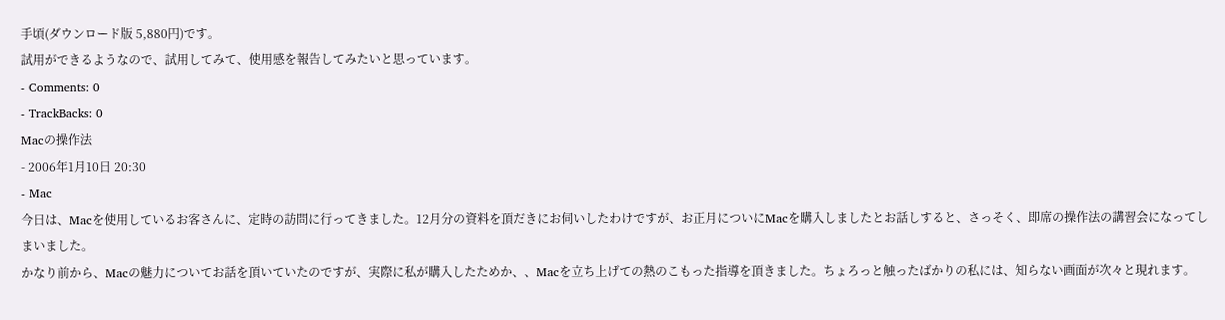手頃(ダウンロード版 5,880円)です。
試用ができるようなので、試用してみて、使用感を報告してみたいと思っています。
- Comments: 0
- TrackBacks: 0
Macの操作法
- 2006年1月10日 20:30
- Mac
今日は、Macを使用しているお客さんに、定時の訪問に行ってきました。12月分の資料を頂だきにお伺いしたわけですが、お正月についにMacを購入しましたとお話しすると、さっそく、即席の操作法の講習会になってしまいました。
かなり前から、Macの魅力についてお話を頂いていたのですが、実際に私が購入したためか、、Macを立ち上げての熱のこもった指導を頂きました。ちょろっと触ったばかりの私には、知らない画面が次々と現れます。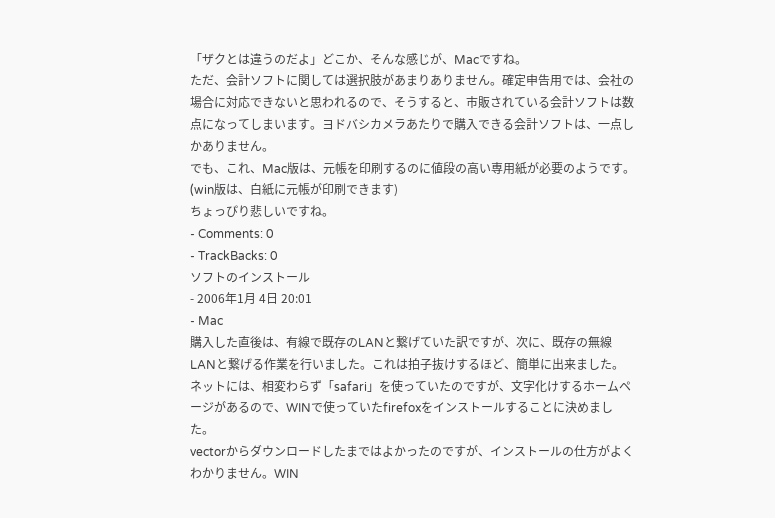「ザクとは違うのだよ」どこか、そんな感じが、Macですね。
ただ、会計ソフトに関しては選択肢があまりありません。確定申告用では、会社の場合に対応できないと思われるので、そうすると、市販されている会計ソフトは数点になってしまいます。ヨドバシカメラあたりで購入できる会計ソフトは、一点しかありません。
でも、これ、Mac版は、元帳を印刷するのに値段の高い専用紙が必要のようです。
(win版は、白紙に元帳が印刷できます)
ちょっぴり悲しいですね。
- Comments: 0
- TrackBacks: 0
ソフトのインストール
- 2006年1月 4日 20:01
- Mac
購入した直後は、有線で既存のLANと繋げていた訳ですが、次に、既存の無線LANと繋げる作業を行いました。これは拍子抜けするほど、簡単に出来ました。
ネットには、相変わらず「safari」を使っていたのですが、文字化けするホームページがあるので、WINで使っていたfirefoxをインストールすることに決めました。
vectorからダウンロードしたまではよかったのですが、インストールの仕方がよくわかりません。WIN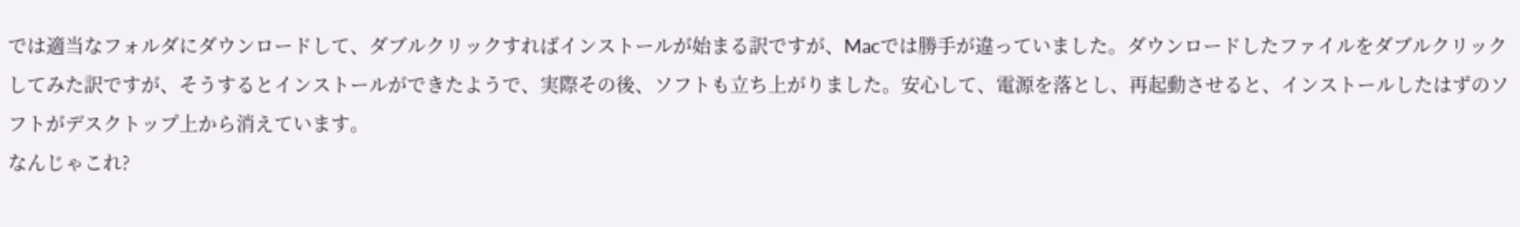では適当なフォルダにダウンロードして、ダブルクリックすればインストールが始まる訳ですが、Macでは勝手が違っていました。ダウンロードしたファイルをダブルクリックしてみた訳ですが、そうするとインストールができたようで、実際その後、ソフトも立ち上がりました。安心して、電源を落とし、再起動させると、インストールしたはずのソフトがデスクトップ上から消えています。
なんじゃこれ?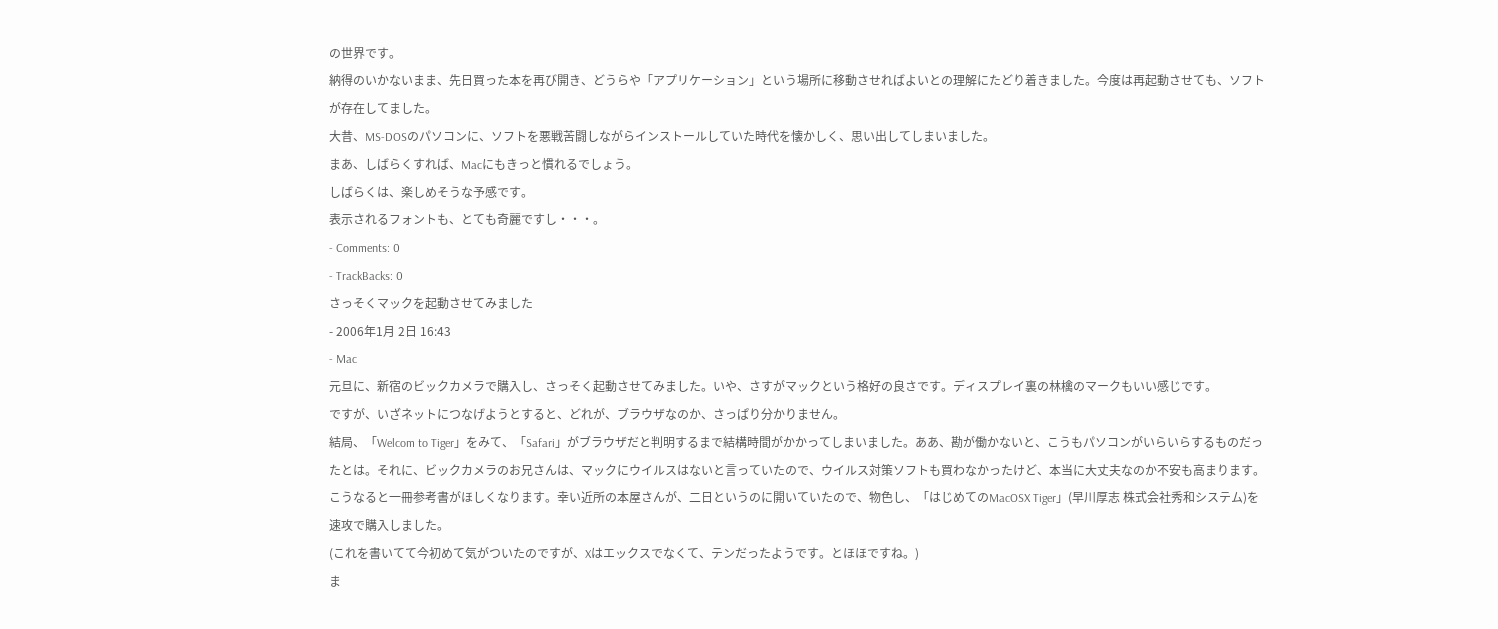の世界です。
納得のいかないまま、先日買った本を再び開き、どうらや「アプリケーション」という場所に移動させればよいとの理解にたどり着きました。今度は再起動させても、ソフトが存在してました。
大昔、MS-DOSのパソコンに、ソフトを悪戦苦闘しながらインストールしていた時代を懐かしく、思い出してしまいました。
まあ、しばらくすれば、Macにもきっと慣れるでしょう。
しばらくは、楽しめそうな予感です。
表示されるフォントも、とても奇麗ですし・・・。
- Comments: 0
- TrackBacks: 0
さっそくマックを起動させてみました
- 2006年1月 2日 16:43
- Mac
元旦に、新宿のビックカメラで購入し、さっそく起動させてみました。いや、さすがマックという格好の良さです。ディスプレイ裏の林檎のマークもいい感じです。
ですが、いざネットにつなげようとすると、どれが、ブラウザなのか、さっぱり分かりません。
結局、「Welcom to Tiger」をみて、「Safari」がブラウザだと判明するまで結構時間がかかってしまいました。ああ、勘が働かないと、こうもパソコンがいらいらするものだったとは。それに、ビックカメラのお兄さんは、マックにウイルスはないと言っていたので、ウイルス対策ソフトも買わなかったけど、本当に大丈夫なのか不安も高まります。
こうなると一冊参考書がほしくなります。幸い近所の本屋さんが、二日というのに開いていたので、物色し、「はじめてのMacOSX Tiger」(早川厚志 株式会社秀和システム)を速攻で購入しました。
(これを書いてて今初めて気がついたのですが、Xはエックスでなくて、テンだったようです。とほほですね。)
ま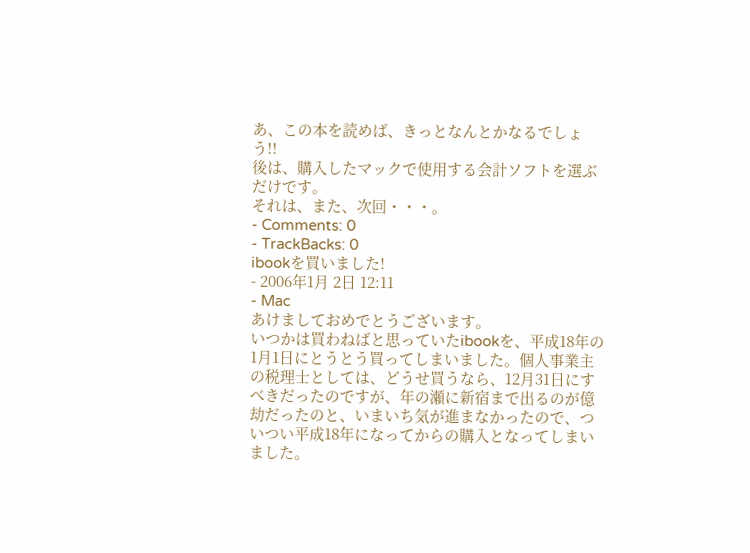あ、この本を読めば、きっとなんとかなるでしょう!!
後は、購入したマックで使用する会計ソフトを選ぶだけです。
それは、また、次回・・・。
- Comments: 0
- TrackBacks: 0
ibookを買いました!
- 2006年1月 2日 12:11
- Mac
あけましておめでとうございます。
いつかは買わねばと思っていたibookを、平成18年の1月1日にとうとう買ってしまいました。個人事業主の税理士としては、どうせ買うなら、12月31日にすべきだったのですが、年の瀬に新宿まで出るのが億劫だったのと、いまいち気が進まなかったので、ついつい平成18年になってからの購入となってしまいました。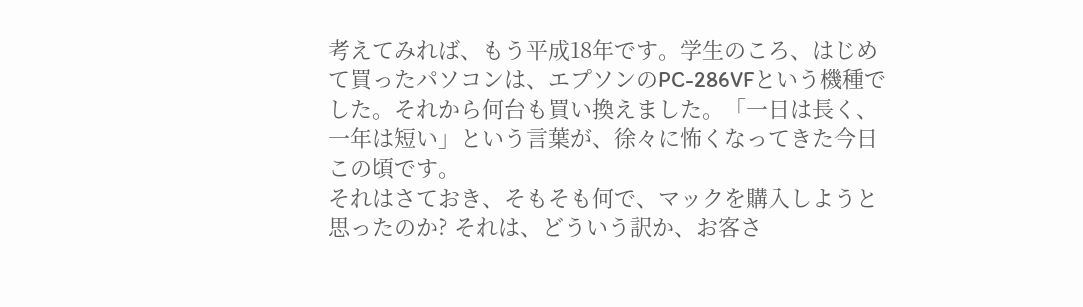考えてみれば、もう平成18年です。学生のころ、はじめて買ったパソコンは、エプソンのPC-286VFという機種でした。それから何台も買い換えました。「一日は長く、一年は短い」という言葉が、徐々に怖くなってきた今日この頃です。
それはさておき、そもそも何で、マックを購入しようと思ったのか? それは、どういう訳か、お客さ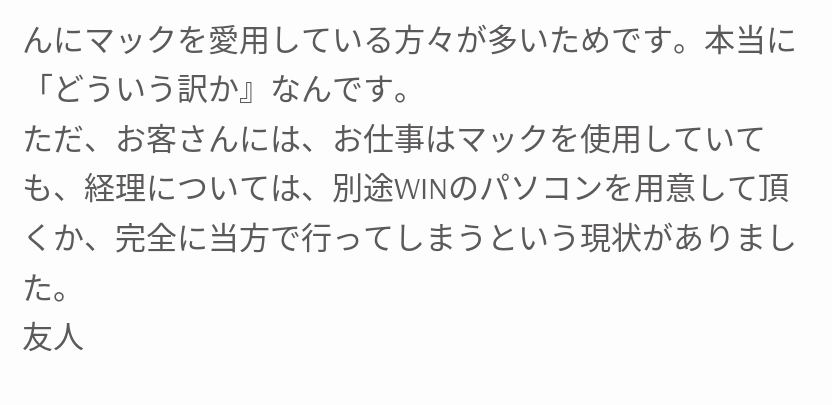んにマックを愛用している方々が多いためです。本当に「どういう訳か』なんです。
ただ、お客さんには、お仕事はマックを使用していても、経理については、別途WINのパソコンを用意して頂くか、完全に当方で行ってしまうという現状がありました。
友人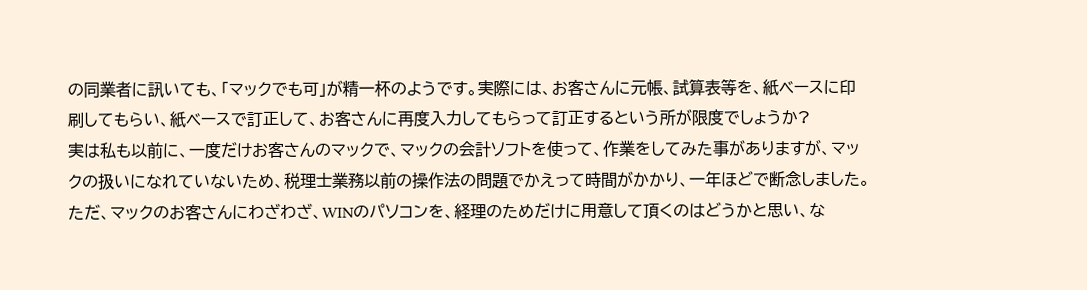の同業者に訊いても、「マックでも可」が精一杯のようです。実際には、お客さんに元帳、試算表等を、紙ベースに印刷してもらい、紙ベースで訂正して、お客さんに再度入力してもらって訂正するという所が限度でしょうか?
実は私も以前に、一度だけお客さんのマックで、マックの会計ソフトを使って、作業をしてみた事がありますが、マックの扱いになれていないため、税理士業務以前の操作法の問題でかえって時間がかかり、一年ほどで断念しました。
ただ、マックのお客さんにわざわざ、WINのパソコンを、経理のためだけに用意して頂くのはどうかと思い、な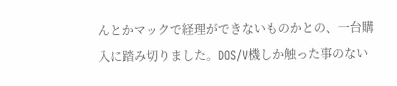んとかマックで経理ができないものかとの、一台購入に踏み切りました。DOS/V機しか触った事のない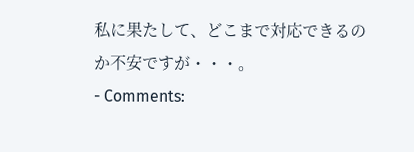私に果たして、どこまで対応できるのか不安ですが・・・。
- Comments: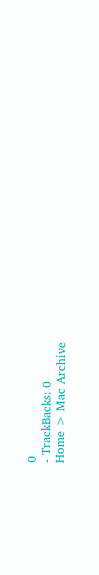0
- TrackBacks: 0
Home > Mac Archive